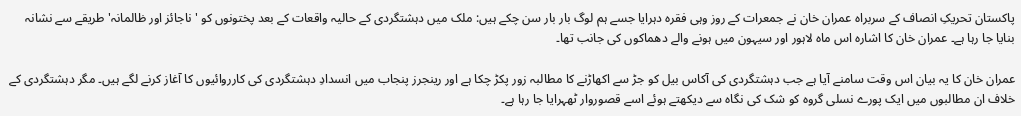پاکستان تحریکِ انصاف کے سربراہ عمران خان نے جمعرات کے روز وہی فقرہ دہرایا جسے ہم لوگ بار بار سن چکے ہیں: ملک میں دہشتگردی کے حالیہ واقعات کے بعد پختونوں کو 'ناجائز اور ظالمانہ' طریقے سے نشانہ بنایا جا رہا ہے۔ عمران خان کا اشارہ اس ماہ لاہور اور سیہون میں ہونے والے دھماکوں کی جانب تھا۔

عمران خان کا یہ بیان اس وقت سامنے آیا ہے جب دہشتگردی کی آکاس بیل کو جڑ سے اکھاڑنے کا مطالبہ زور پکڑ چکا ہے اور رینجرز پنجاب میں انسدادِ دہشتگردی کی کارروائیوں کا آغاز کرنے لگے ہیں۔ مگر دہشتگردی کے خلاف ان مطالبوں میں ایک پورے نسلی گروہ کو شک کی نگاہ سے دیکھتے ہوئے اسے قصوروار ٹھہرایا جا رہا ہے۔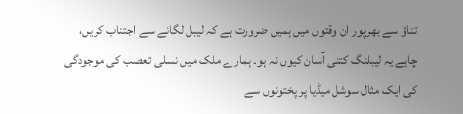تناؤ سے بھرپور ان وقتوں میں ہمیں ضرورت ہے کہ لیبل لگانے سے اجتناب کریں، چاہے یہ لیبلنگ کتنی آسان کیوں نہ ہو۔ ہمارے ملک میں نسلی تعصب کی موجودگی کی ایک مثال سوشل میڈیا پر پختونوں سے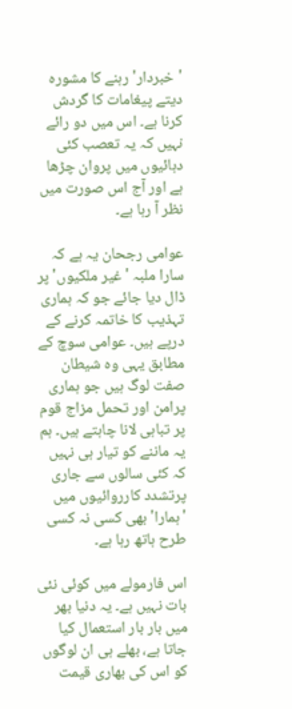'خبردار' رہنے کا مشورہ دیتے پیغامات کا گردش کرنا ہے۔ اس میں دو رائے نہیں کہ یہ تعصب کئی دہائیوں میں پروان چڑھا ہے اور آج اس صورت میں نظر آ رہا ہے۔

عوامی رجحان یہ ہے کہ سارا ملبہ 'غیر ملکیوں' پر ڈال دیا جائے جو کہ ہماری تہذیب کا خاتمہ کرنے کے درپے ہیں۔ عوامی سوچ کے مطابق یہی وہ شیطان صفت لوگ ہیں جو ہماری پرامن اور تحمل مزاج قوم پر تباہی لانا چاہتے ہیں۔ ہم یہ ماننے کو تیار ہی نہیں کہ کئی سالوں سے جاری پرتشدد کارروائیوں میں 'ہمارا' بھی کسی نہ کسی طرح ہاتھ رہا ہے۔

اس فارمولے میں کوئی نئی بات نہیں ہے۔ یہ دنیا بھر میں بار بار استعمال کیا جاتا ہے، بھلے ہی ان لوگوں کو اس کی بھاری قیمت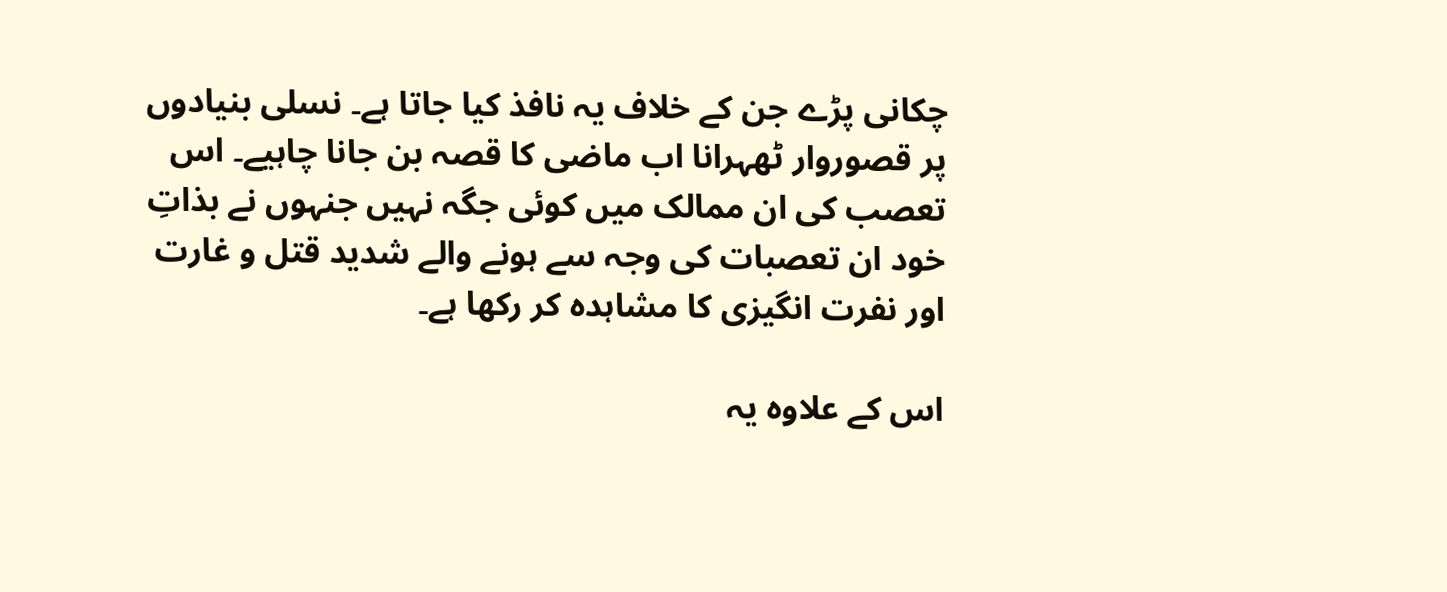چکانی پڑے جن کے خلاف یہ نافذ کیا جاتا ہے۔ نسلی بنیادوں پر قصوروار ٹھہرانا اب ماضی کا قصہ بن جانا چاہیے۔ اس تعصب کی ان ممالک میں کوئی جگہ نہیں جنہوں نے بذاتِ خود ان تعصبات کی وجہ سے ہونے والے شدید قتل و غارت اور نفرت انگیزی کا مشاہدہ کر رکھا ہے۔

اس کے علاوہ یہ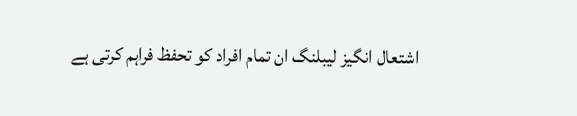اشتعال انگیز لیبلنگ ان تمام افراد کو تحفظ فراہم کرتی ہے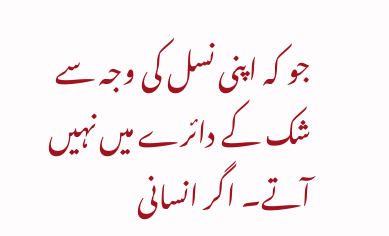جو کہ اپنی نسل کی وجہ سے شک کے دائرے میں نہیں آتے۔ اگر انسانی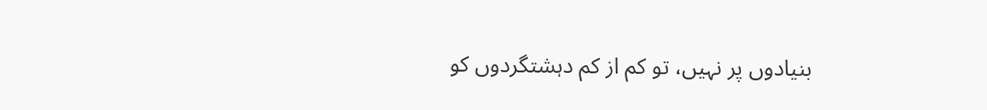بنیادوں پر نہیں، تو کم از کم دہشتگردوں کو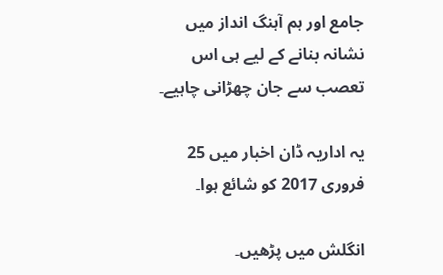جامع اور ہم آہنگ انداز میں نشانہ بنانے کے لیے ہی اس تعصب سے جان چھڑانی چاہیے۔

یہ اداریہ ڈان اخبار میں 25 فروری 2017 کو شائع ہوا۔

انگلش میں پڑھیں۔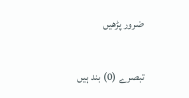ضرور پڑھیں

تبصرے (0) بند ہیں